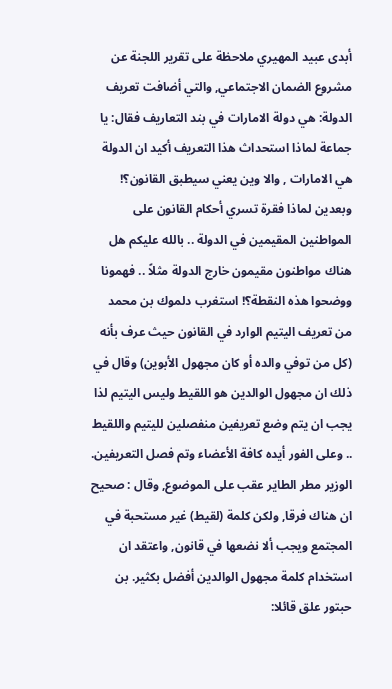أبدى عبيد المهيري ملاحظة على تقرير اللجنة عن مشروع الضمان الاجتماعي, والتي أضافت تعريف الدولة: هي دولة الامارات في بند التعاريف فقال: يا جماعة لماذا استحداث هذا التعريف أكيد ان الدولة هي الامارات , والا وين يعني سيطبق القانون؟! وبعدين لماذا فقرة تسري أحكام القانون على المواطنين المقيمين في الدولة .. بالله عليكم هل هناك مواطنون مقيمون خارج الدولة مثلاً .. فهمونا ووضحوا هذه النقطة؟! استغرب دلموك بن محمد من تعريف اليتيم الوارد في القانون حيث عرف بأنه (كل من توفي والده أو كان مجهول الأبوين) وقال في ذلك ان مجهول الوالدين هو اللقيط وليس اليتيم لذا يجب ان يتم وضع تعريفين منفصلين لليتيم واللقيط .. وعلى الفور أيده كافة الأعضاء وتم فصل التعريفين. الوزير مطر الطاير عقب على الموضوع, وقال : صحيح ان هناك فرقا, ولكن كلمة (لقيط) غير مستحبة في المجتمع ويجب ألا نضعها في قانون, واعتقد ان استخدام كلمة مجهول الوالدين أفضل بكثير. بن حبتور علق قائلا: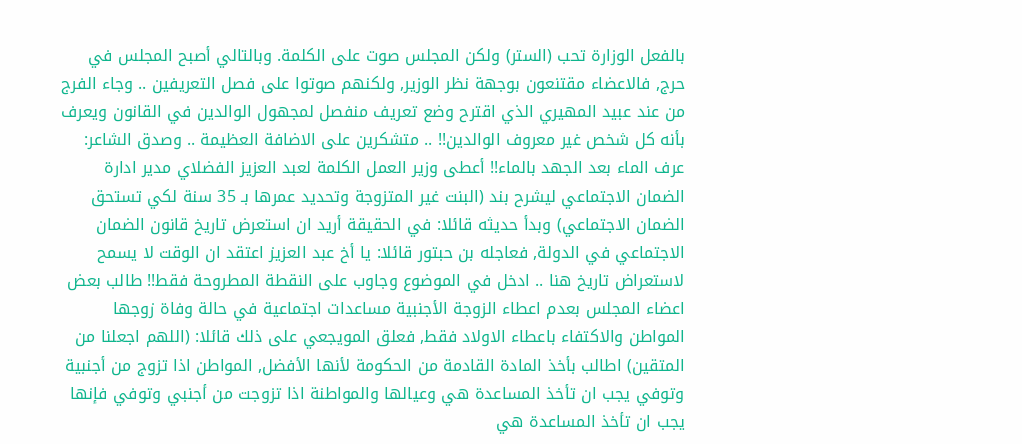بالفعل الوزارة تحب (الستر) ولكن المجلس صوت على الكلمة. وبالتالي أصبح المجلس في حرج, فالاعضاء مقتنعون بوجهة نظر الوزير, ولكنهم صوتوا على فصل التعريفين .. وجاء الفرج من عند عبيد المهيري الذي اقترح وضع تعريف منفصل لمجهول الوالدين في القانون ويعرف بأنه كل شخص غير معروف الوالدين!! .. متشكرين على الاضافة العظيمة .. وصدق الشاعر: عرف الماء بعد الجهد بالماء!! أعطى وزير العمل الكلمة لعبد العزيز الفضلاي مدير ادارة الضمان الاجتماعي ليشرح بند (البنت غير المتزوجة وتحديد عمرها بـ 35 سنة لكي تستحق الضمان الاجتماعي) وبدأ حديثه قائلا: في الحقيقة أريد ان استعرض تاريخ قانون الضمان الاجتماعي في الدولة, فعاجله بن حبتور قائلا: يا أخ عبد العزيز اعتقد ان الوقت لا يسمح لاستعراض تاريخ هنا .. ادخل في الموضوع وجاوب على النقطة المطروحة فقط!! طالب بعض اعضاء المجلس بعدم اعطاء الزوجة الأجنبية مساعدات اجتماعية في حالة وفاة زوجها المواطن والاكتفاء باعطاء الاولاد فقط, فعلق المويجعي على ذلك قائلا: (اللهم اجعلنا من المتقين) اطالب بأخذ المادة القادمة من الحكومة لأنها الأفضل, المواطن اذا تزوج من أجنبية وتوفي يجب ان تأخذ المساعدة هي وعيالها والمواطنة اذا تزوجت من أجنبي وتوفي فإنها يجب ان تأخذ المساعدة هي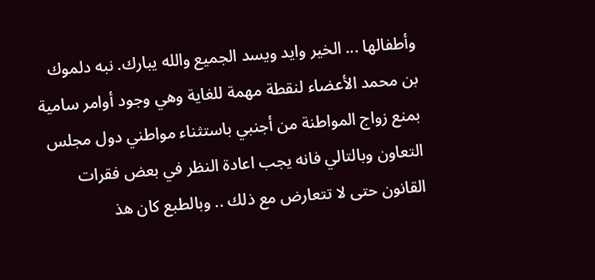وأطفالها ... الخير وايد ويسد الجميع والله يبارك. نبه دلموك بن محمد الأعضاء لنقطة مهمة للغاية وهي وجود أوامر سامية بمنع زواج المواطنة من أجنبي باستثناء مواطني دول مجلس التعاون وبالتالي فانه يجب اعادة النظر في بعض فقرات القانون حتى لا تتعارض مع ذلك .. وبالطبع كان هذ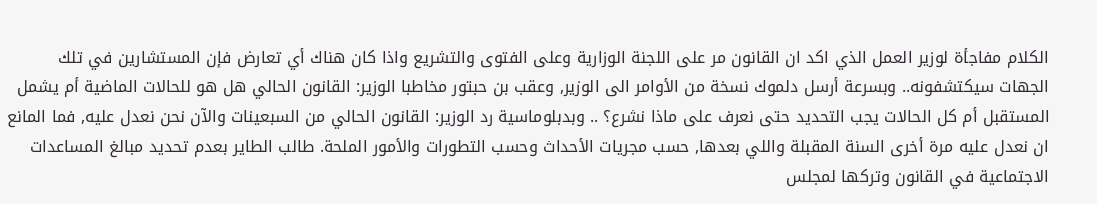الكلام مفاجأة لوزير العمل الذي اكد ان القانون مر على اللجنة الوزارية وعلى الفتوى والتشريع واذا كان هناك أي تعارض فإن المستشارين في تلك الجهات سيكتشفونه.. وبسرعة أرسل دلموك نسخة من الأوامر الى الوزير, وعقب بن حبتور مخاطبا الوزير: القانون الحالي هل هو للحالات الماضية أم يشمل المستقبل أم كل الحالات يجب التحديد حتى نعرف على ماذا نشرع؟ .. وبدبلوماسية رد الوزير: القانون الحالي من السبعينات والآن نحن نعدل عليه, فما المانع ان نعدل عليه مرة أخرى السنة المقبلة واللي بعدها, حسب مجريات الأحداث وحسب التطورات والأمور الملحة. طالب الطاير بعدم تحديد مبالغ المساعدات الاجتماعية في القانون وتركها لمجلس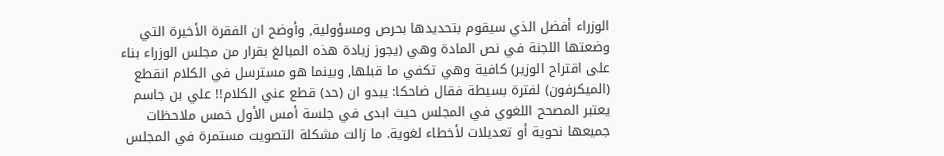الوزراء أفضل الذي سيقوم بتحديدها بحرص ومسؤولية, وأوضح ان الفقرة الأخيرة التي وضعتها اللجنة في نص المادة وهي (يجوز زيادة هذه المبالغ بقرار من مجلس الوزراء بناء على اقتراح الوزير) كافية وهي تكفي ما قبلها, وبينما هو مسترسل في الكلام انقطع (الميكرفون) لفترة بسيطة فقال ضاحكا: يبدو ان (حد) قطع عني الكلام!! علي بن جاسم يعتبر المصحح اللغوي في المجلس حيث ابدى في جلسة أمس الأول خمس ملاحظات جميعها نحوية أو تعديلات لأخطاء لغوية. ما زالت مشكلة التصويت مستمرة في المجلس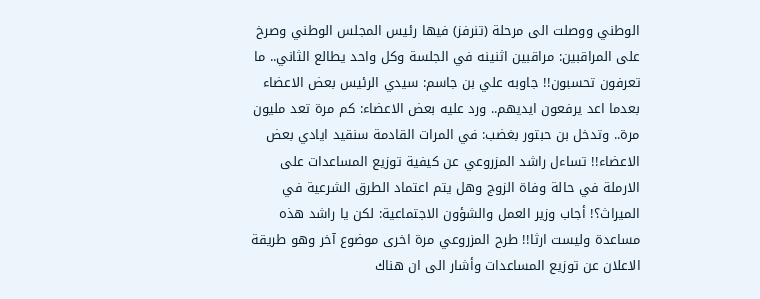الوطني ووصلت الى مرحلة (تنرفز) فيها رئيس المجلس الوطني وصرخ على المراقبين: مراقبين اثنينه في الجلسة وكل واحد يطالع الثاني.. ما تعرفون تحسبون!! جاوبه علي بن جاسم: سيدي الرئيس بعض الاعضاء بعدما اعد يرفعون ايديهم.. ورد عليه بعض الاعضاء: كم مرة تعد مليون مرة.. وتدخل بن حبتور بغضب: في المرات القادمة سنقيد ايادي بعض الاعضاء!! تساءل راشد المزروعي عن كيفية توزيع المساعدات على الارملة في حالة وفاة الزوج وهل يتم اعتماد الطرق الشرعية في الميراث؟! أجاب وزير العمل والشؤون الاجتماعية: لكن يا راشد هذه مساعدة وليست ارثا!! طرح المزروعي مرة اخرى موضوع آخر وهو طريقة الاعلان عن توزيع المساعدات وأشار الى ان هناك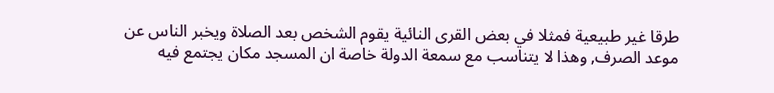طرقا غير طبيعية فمثلا في بعض القرى النائية يقوم الشخص بعد الصلاة ويخبر الناس عن موعد الصرف, وهذا لا يتناسب مع سمعة الدولة خاصة ان المسجد مكان يجتمع فيه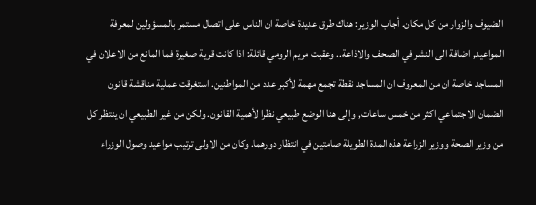الضيوف والزوار من كل مكان. أجاب الوزير: هناك طرق عديدة خاصة ان الناس على اتصال مستمر بالمسؤولين لمعرفة المواعيد, اضافة الى النشر في الصحف والاذاعة.. وعقبت مريم الرومي قائلة: اذا كانت قرية صغيرة فما المانع من الاعلان في المساجد خاصة ان من المعروف ان المساجد نقطة تجمع مهمة لأكبر عدد من المواطنين. استغرقت عملية مناقشة قانون الضمان الاجتماعي اكثر من خمس ساعات, وإلى هنا الوضع طبيعي نظرا لأهمية القانون. ولكن من غير الطبيعي ان ينتظر كل من وزير الصحة ووزير الزراعة هذه المدة الطويلة صامتين في انتظار دورهما. وكان من الاولى ترتيب مواعيد وصول الوزراء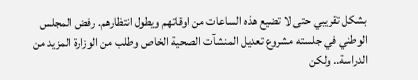بشكل تقريبي حتى لا تضيع هذه الساعات من اوقاتهم ويطول انتظارهم. رفض المجلس الوطني في جلسته مشروع تعديل المنشآت الصحية الخاص وطلب من الوزارة المزيد من الدراسة.. ولكن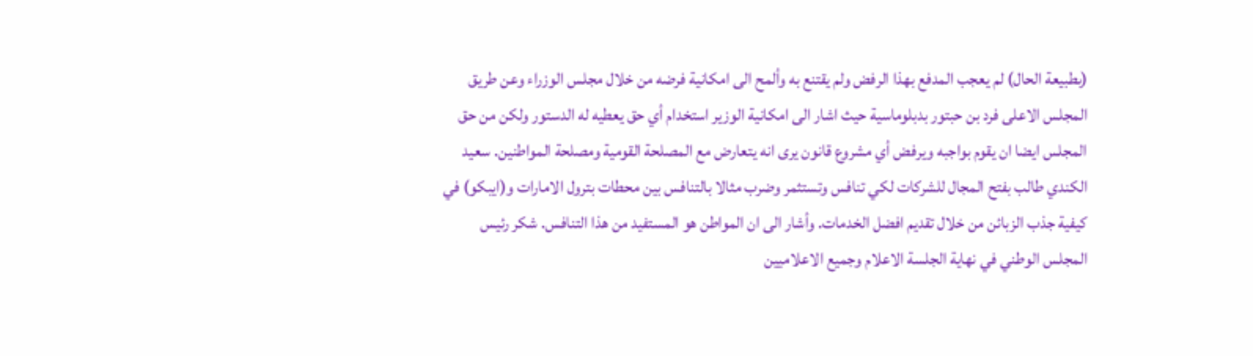(بطبيعة الحال) لم يعجب المدفع بهذا الرفض ولم يقتنع به وألمح الى امكانية فرضه من خلال مجلس الوزراء وعن طريق المجلس الاعلى فرد بن حبتور بدبلوماسية حيث اشار الى امكانية الوزير استخدام أي حق يعطيه له الدستور ولكن من حق المجلس ايضا ان يقوم بواجبه ويرفض أي مشروع قانون يرى انه يتعارض مع المصلحة القومية ومصلحة المواطنين. سعيد الكندي طالب بفتح المجال للشركات لكي تنافس وتستثمر وضرب مثالا بالتنافس بين محطات بترول الامارات و(ايبكو) في كيفية جذب الزبائن من خلال تقديم افضل الخدمات. وأشار الى ان المواطن هو المستفيد من هذا التنافس. شكر رئيس المجلس الوطني في نهاية الجلسة الاعلام وجميع الاعلاميين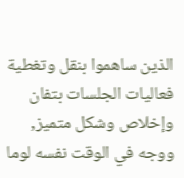الذين ساهموا بنقل وتغطية فعاليات الجلسات بتفان وإخلاص وشكل متميز, ووجه في الوقت نفسه لوما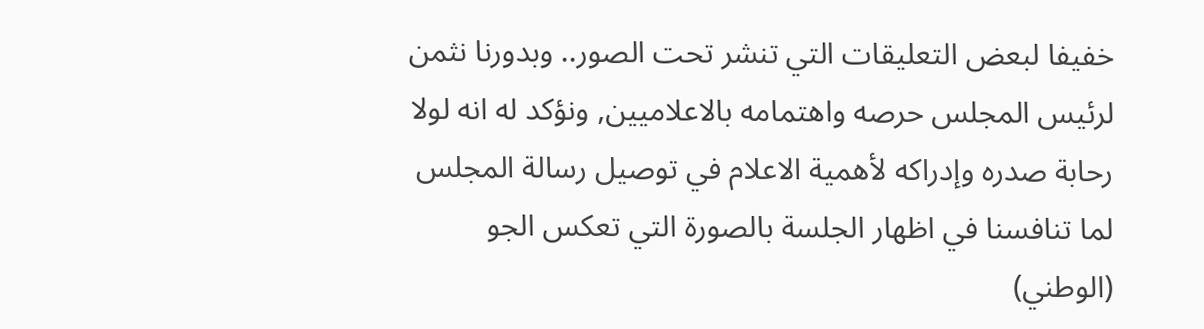خفيفا لبعض التعليقات التي تنشر تحت الصور.. وبدورنا نثمن لرئيس المجلس حرصه واهتمامه بالاعلاميين, ونؤكد له انه لولا رحابة صدره وإدراكه لأهمية الاعلام في توصيل رسالة المجلس لما تنافسنا في اظهار الجلسة بالصورة التي تعكس الجو (الوطني)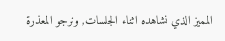المميز الذي نشاهده اثناء الجلسات, ونرجو المعذرة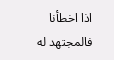اذا اخطأنا فالمجتهد له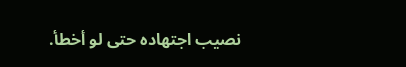نصيب اجتهاده حتى لو أخطأ.